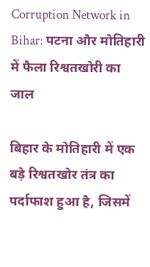Corruption Network in Bihar: पटना और मोतिहारी में फैला रिश्वतखोरी का जाल

बिहार के मोतिहारी में एक बड़े रिश्वतखोर तंत्र का पर्दाफाश हुआ है, जिसमें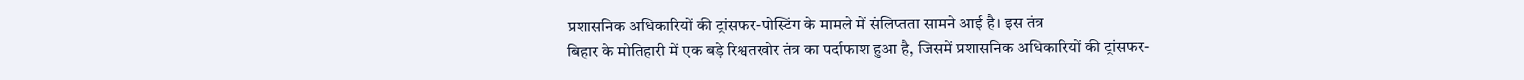प्रशासनिक अधिकारियों की ट्रांसफर-पोस्टिंग के मामले में संलिप्तता सामने आई है। इस तंत्र
बिहार के मोतिहारी में एक बड़े रिश्वतखोर तंत्र का पर्दाफाश हुआ है, जिसमें प्रशासनिक अधिकारियों की ट्रांसफर-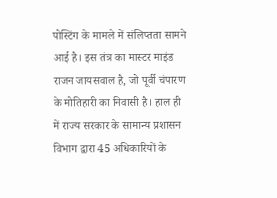पोस्टिंग के मामले में संलिप्तता सामने आई है। इस तंत्र का मास्टर माइंड राजन जायसवाल है, जो पूर्वी चंपारण के मोतिहारी का निवासी है। हाल ही में राज्य सरकार के सामान्य प्रशासन विभाग द्वारा 45 अधिकारियों के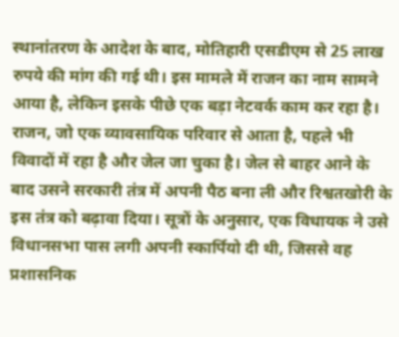स्थानांतरण के आदेश के बाद, मोतिहारी एसडीएम से 25 लाख रुपये की मांग की गई थी। इस मामले में राजन का नाम सामने आया है, लेकिन इसके पीछे एक बड़ा नेटवर्क काम कर रहा है। राजन, जो एक व्यावसायिक परिवार से आता है, पहले भी विवादों में रहा है और जेल जा चुका है। जेल से बाहर आने के बाद उसने सरकारी तंत्र में अपनी पैठ बना ली और रिश्वतखोरी के इस तंत्र को बढ़ावा दिया। सूत्रों के अनुसार, एक विधायक ने उसे विधानसभा पास लगी अपनी स्कार्पियो दी थी, जिससे वह प्रशासनिक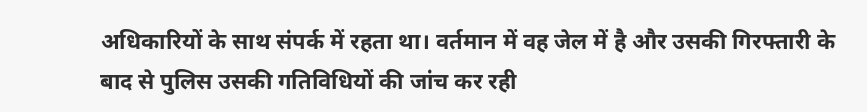अधिकारियों के साथ संपर्क में रहता था। वर्तमान में वह जेल में है और उसकी गिरफ्तारी के बाद से पुलिस उसकी गतिविधियों की जांच कर रही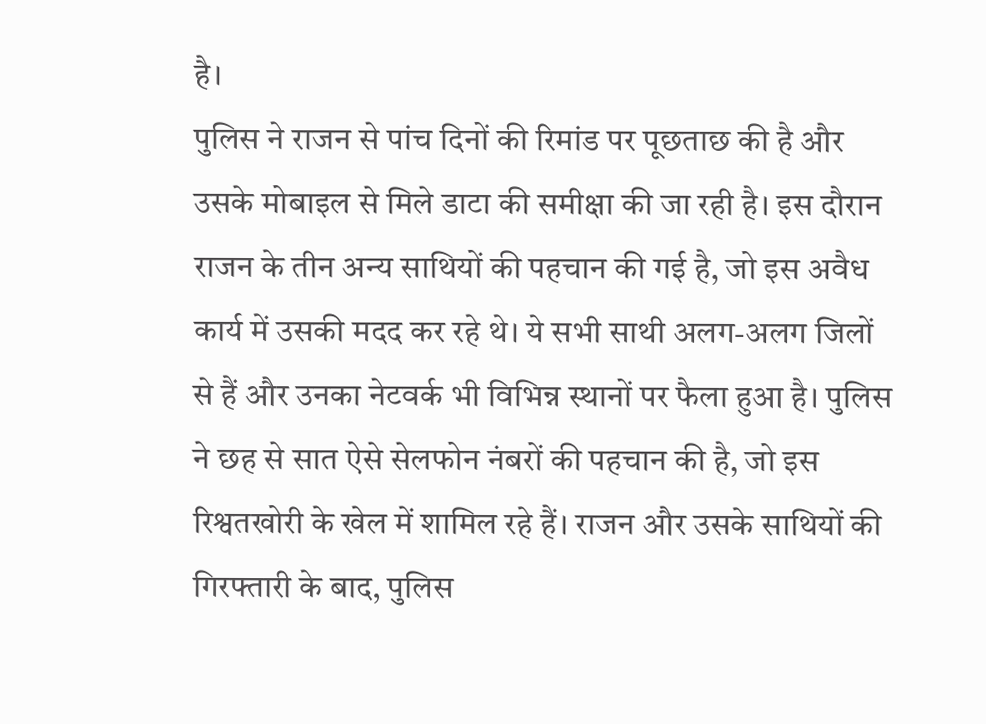है।
पुलिस ने राजन से पांच दिनों की रिमांड पर पूछताछ की है और उसके मोबाइल से मिले डाटा की समीक्षा की जा रही है। इस दौरान राजन के तीन अन्य साथियों की पहचान की गई है, जो इस अवैध कार्य में उसकी मदद कर रहे थे। ये सभी साथी अलग-अलग जिलों से हैं और उनका नेटवर्क भी विभिन्न स्थानों पर फैला हुआ है। पुलिस ने छह से सात ऐसे सेलफोन नंबरों की पहचान की है, जो इस रिश्वतखोरी के खेल में शामिल रहे हैं। राजन और उसके साथियों की गिरफ्तारी के बाद, पुलिस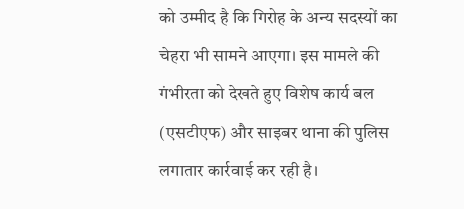को उम्मीद है कि गिरोह के अन्य सदस्यों का चेहरा भी सामने आएगा। इस मामले की गंभीरता को देखते हुए विशेष कार्य बल (एसटीएफ) और साइबर थाना की पुलिस लगातार कार्रवाई कर रही है।